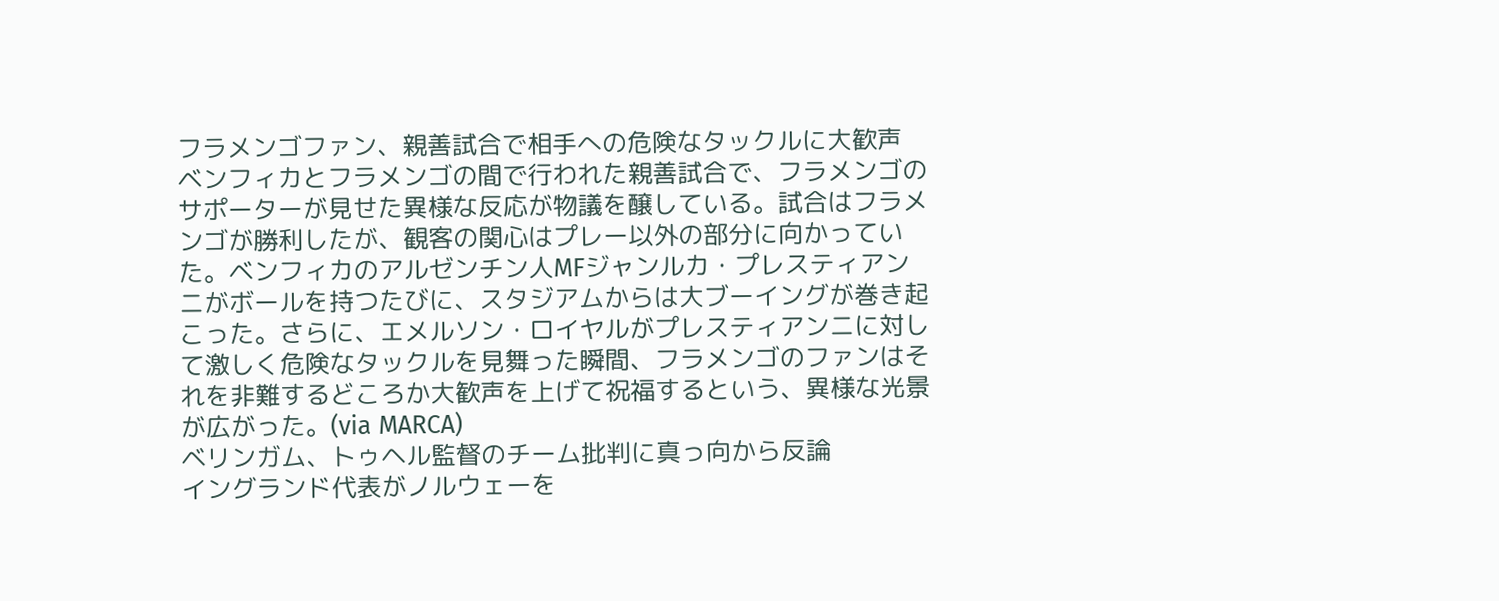フラメンゴファン、親善試合で相手への危険なタックルに大歓声
ベンフィカとフラメンゴの間で行われた親善試合で、フラメンゴのサポーターが見せた異様な反応が物議を醸している。試合はフラメンゴが勝利したが、観客の関心はプレー以外の部分に向かっていた。ベンフィカのアルゼンチン人MFジャンルカ・プレスティアンニがボールを持つたびに、スタジアムからは大ブーイングが巻き起こった。さらに、エメルソン・ロイヤルがプレスティアンニに対して激しく危険なタックルを見舞った瞬間、フラメンゴのファンはそれを非難するどころか大歓声を上げて祝福するという、異様な光景が広がった。(via MARCA)
ベリンガム、トゥヘル監督のチーム批判に真っ向から反論
イングランド代表がノルウェーを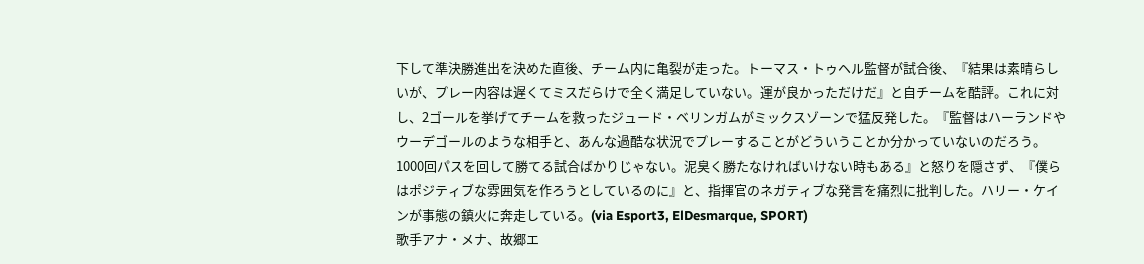下して準決勝進出を決めた直後、チーム内に亀裂が走った。トーマス・トゥヘル監督が試合後、『結果は素晴らしいが、プレー内容は遅くてミスだらけで全く満足していない。運が良かっただけだ』と自チームを酷評。これに対し、2ゴールを挙げてチームを救ったジュード・ベリンガムがミックスゾーンで猛反発した。『監督はハーランドやウーデゴールのような相手と、あんな過酷な状況でプレーすることがどういうことか分かっていないのだろう。1000回パスを回して勝てる試合ばかりじゃない。泥臭く勝たなければいけない時もある』と怒りを隠さず、『僕らはポジティブな雰囲気を作ろうとしているのに』と、指揮官のネガティブな発言を痛烈に批判した。ハリー・ケインが事態の鎮火に奔走している。(via Esport3, ElDesmarque, SPORT)
歌手アナ・メナ、故郷エ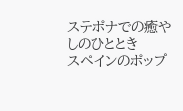ステポナでの癒やしのひととき
スペインのポップ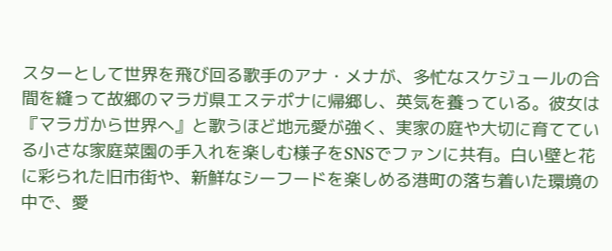スターとして世界を飛び回る歌手のアナ・メナが、多忙なスケジュールの合間を縫って故郷のマラガ県エステポナに帰郷し、英気を養っている。彼女は『マラガから世界へ』と歌うほど地元愛が強く、実家の庭や大切に育てている小さな家庭菜園の手入れを楽しむ様子をSNSでファンに共有。白い壁と花に彩られた旧市街や、新鮮なシーフードを楽しめる港町の落ち着いた環境の中で、愛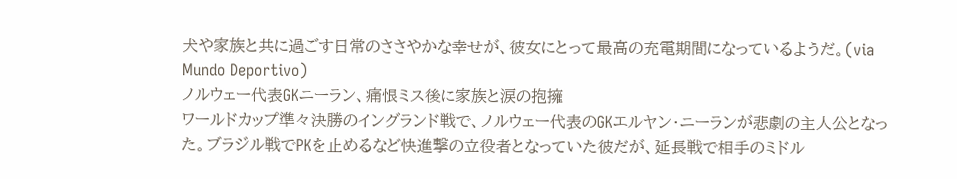犬や家族と共に過ごす日常のささやかな幸せが、彼女にとって最高の充電期間になっているようだ。(via Mundo Deportivo)
ノルウェー代表GKニーラン、痛恨ミス後に家族と涙の抱擁
ワールドカップ準々決勝のイングランド戦で、ノルウェー代表のGKエルヤン・ニーランが悲劇の主人公となった。ブラジル戦でPKを止めるなど快進撃の立役者となっていた彼だが、延長戦で相手のミドル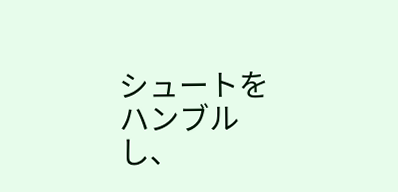シュートをハンブルし、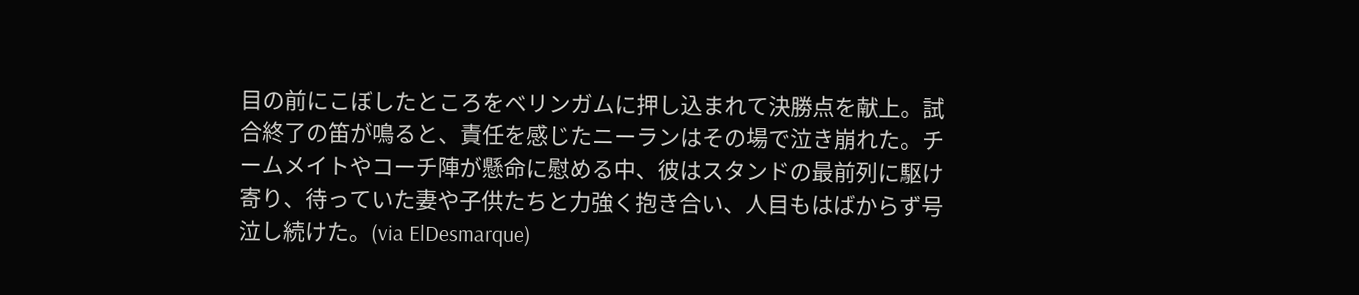目の前にこぼしたところをベリンガムに押し込まれて決勝点を献上。試合終了の笛が鳴ると、責任を感じたニーランはその場で泣き崩れた。チームメイトやコーチ陣が懸命に慰める中、彼はスタンドの最前列に駆け寄り、待っていた妻や子供たちと力強く抱き合い、人目もはばからず号泣し続けた。(via ElDesmarque)